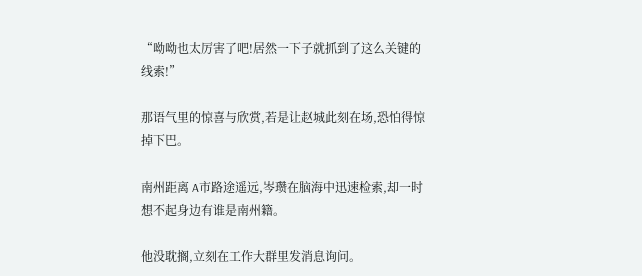“呦呦也太厉害了吧!居然一下子就抓到了这么关键的线索!”

那语气里的惊喜与欣赏,若是让赵城此刻在场,恐怕得惊掉下巴。

南州距离 A市路途遥远,岑瓒在脑海中迅速检索,却一时想不起身边有谁是南州籍。

他没耽搁,立刻在工作大群里发消息询问。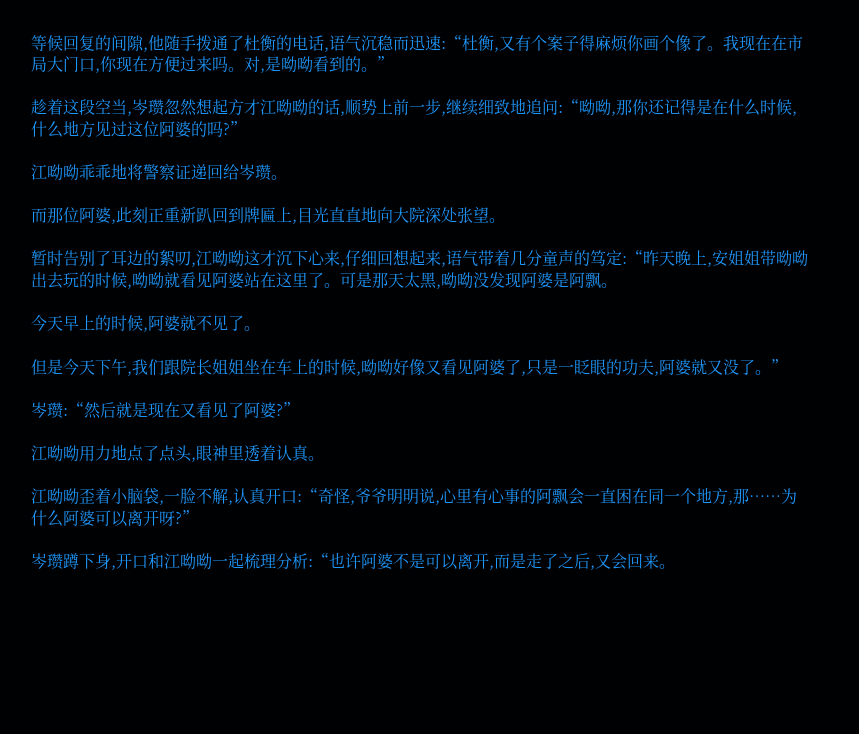等候回复的间隙,他随手拨通了杜衡的电话,语气沉稳而迅速:“杜衡,又有个案子得麻烦你画个像了。我现在在市局大门口,你现在方便过来吗。对,是呦呦看到的。”

趁着这段空当,岑瓒忽然想起方才江呦呦的话,顺势上前一步,继续细致地追问:“呦呦,那你还记得是在什么时候,什么地方见过这位阿婆的吗?”

江呦呦乖乖地将警察证递回给岑瓒。

而那位阿婆,此刻正重新趴回到牌匾上,目光直直地向大院深处张望。

暂时告别了耳边的絮叨,江呦呦这才沉下心来,仔细回想起来,语气带着几分童声的笃定:“昨天晚上,安姐姐带呦呦出去玩的时候,呦呦就看见阿婆站在这里了。可是那天太黑,呦呦没发现阿婆是阿飘。

今天早上的时候,阿婆就不见了。

但是今天下午,我们跟院长姐姐坐在车上的时候,呦呦好像又看见阿婆了,只是一眨眼的功夫,阿婆就又没了。”

岑瓒:“然后就是现在又看见了阿婆?”

江呦呦用力地点了点头,眼神里透着认真。

江呦呦歪着小脑袋,一脸不解,认真开口:“奇怪,爷爷明明说,心里有心事的阿飘会一直困在同一个地方,那……为什么阿婆可以离开呀?”

岑瓒蹲下身,开口和江呦呦一起梳理分析:“也许阿婆不是可以离开,而是走了之后,又会回来。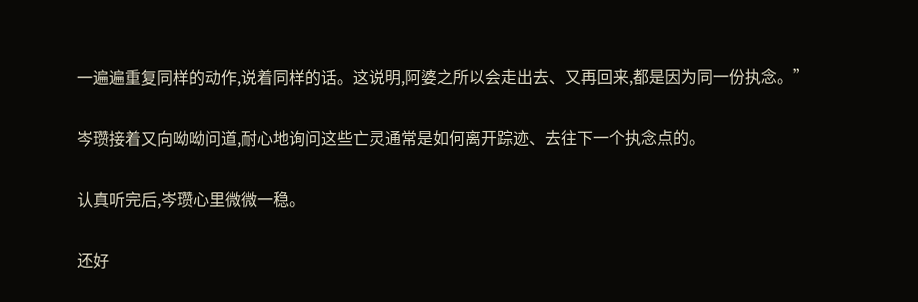一遍遍重复同样的动作,说着同样的话。这说明,阿婆之所以会走出去、又再回来,都是因为同一份执念。”

岑瓒接着又向呦呦问道,耐心地询问这些亡灵通常是如何离开踪迹、去往下一个执念点的。

认真听完后,岑瓒心里微微一稳。

还好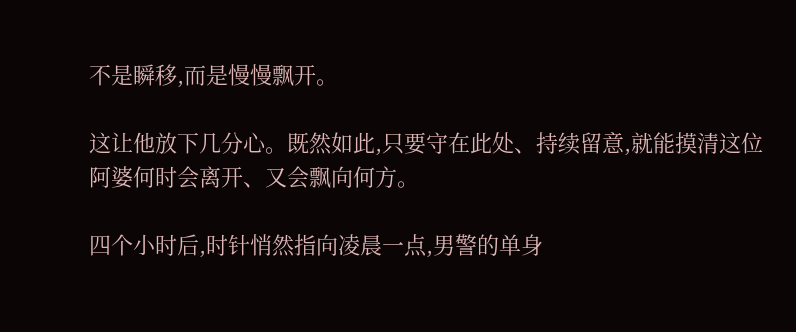不是瞬移,而是慢慢飘开。

这让他放下几分心。既然如此,只要守在此处、持续留意,就能摸清这位阿婆何时会离开、又会飘向何方。

四个小时后,时针悄然指向凌晨一点,男警的单身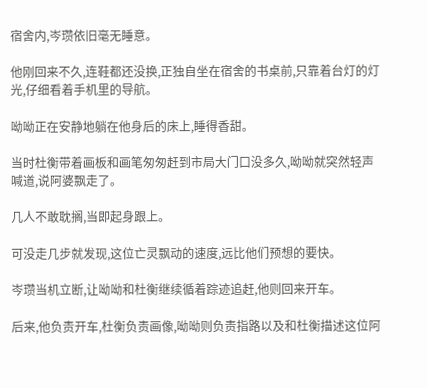宿舍内,岑瓒依旧毫无睡意。

他刚回来不久,连鞋都还没换,正独自坐在宿舍的书桌前,只靠着台灯的灯光,仔细看着手机里的导航。

呦呦正在安静地躺在他身后的床上,睡得香甜。

当时杜衡带着画板和画笔匆匆赶到市局大门口没多久,呦呦就突然轻声喊道,说阿婆飘走了。

几人不敢耽搁,当即起身跟上。

可没走几步就发现,这位亡灵飘动的速度,远比他们预想的要快。

岑瓒当机立断,让呦呦和杜衡继续循着踪迹追赶,他则回来开车。

后来,他负责开车,杜衡负责画像,呦呦则负责指路以及和杜衡描述这位阿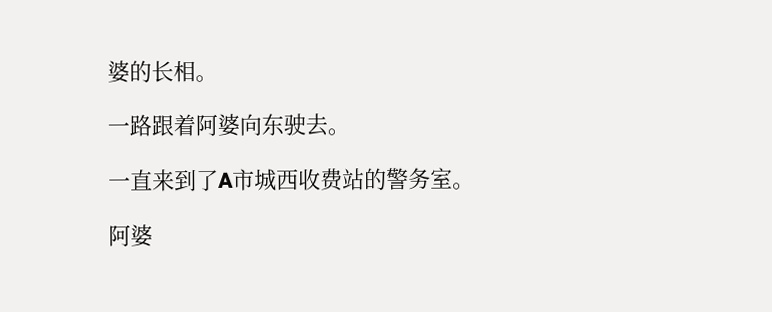婆的长相。

一路跟着阿婆向东驶去。

一直来到了A市城西收费站的警务室。

阿婆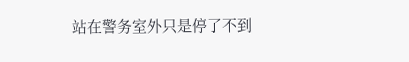站在警务室外只是停了不到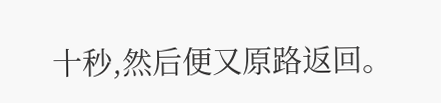十秒,然后便又原路返回。